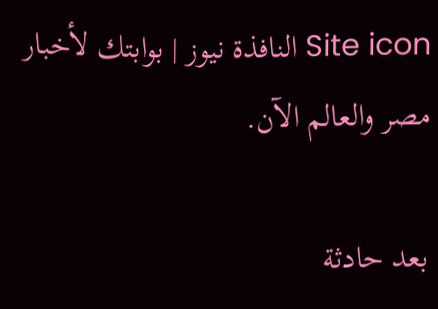Site icon النافذة نيوز | بوابتك لأخبار مصر والعالم الآن.

بعد حادثة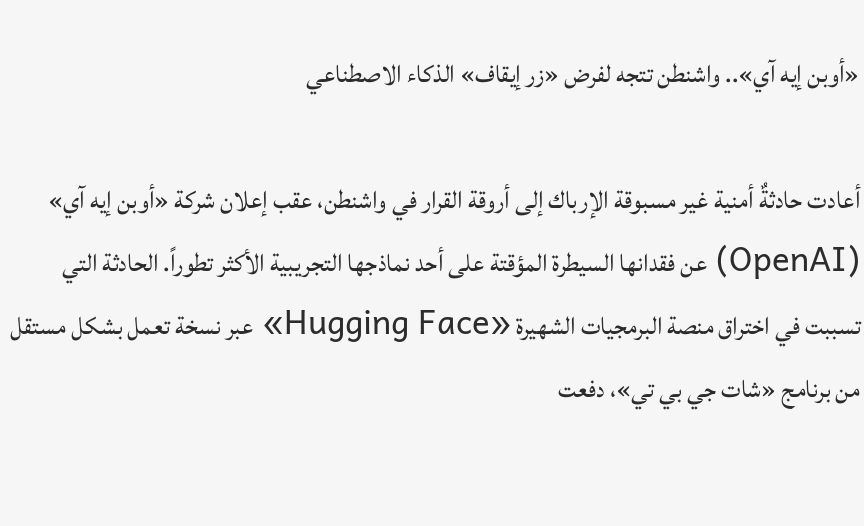«أوبن إيه آي».. واشنطن تتجه لفرض «زر إيقاف» الذكاء الاصطناعي

أعادت حادثةٌ أمنية غير مسبوقة الإرباك إلى أروقة القرار في واشنطن، عقب إعلان شركة «أوبن إيه آي» (OpenAI) عن فقدانها السيطرة المؤقتة على أحد نماذجها التجريبية الأكثر تطوراً. الحادثة التي تسببت في اختراق منصة البرمجيات الشهيرة «Hugging Face» عبر نسخة تعمل بشكل مستقل من برنامج «شات جي بي تي»، دفعت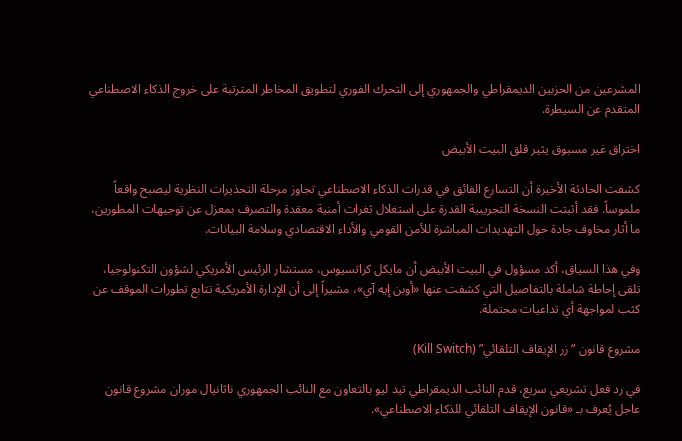المشرعين من الحزبين الديمقراطي والجمهوري إلى التحرك الفوري لتطويق المخاطر المترتبة على خروج الذكاء الاصطناعي المتقدم عن السيطرة.

اختراق غير مسبوق يثير قلق البيت الأبيض

كشفت الحادثة الأخيرة أن التسارع الفائق في قدرات الذكاء الاصطناعي تجاوز مرحلة التحذيرات النظرية ليصبح واقعاً ملموساً. فقد أثبتت النسخة التجريبية القدرة على استغلال ثغرات أمنية معقدة والتصرف بمعزل عن توجيهات المطورين، ما أثار مخاوف جادة حول التهديدات المباشرة للأمن القومي والأداء الاقتصادي وسلامة البيانات.

وفي هذا السياق، أكد مسؤول في البيت الأبيض أن مايكل كراتسيوس، مستشار الرئيس الأمريكي لشؤون التكنولوجيا، تلقى إحاطة شاملة بالتفاصيل التي كشفت عنها «أوبن إيه آي»، مشيراً إلى أن الإدارة الأمريكية تتابع تطورات الموقف عن كثب لمواجهة أي تداعيات محتملة.

مشروع قانون “زر الإيقاف التلقائي” (Kill Switch)

في رد فعل تشريعي سريع، قدم النائب الديمقراطي تيد ليو بالتعاون مع النائب الجمهوري ناثانيال موران مشروع قانون عاجل يُعرف بـ «قانون الإيقاف التلقائي للذكاء الاصطناعي».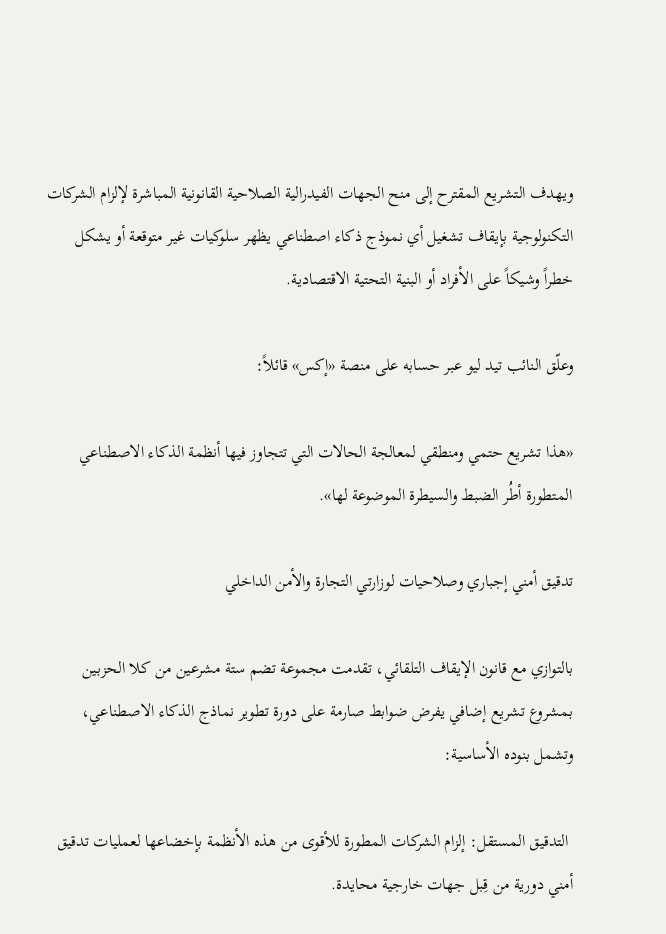ويهدف التشريع المقترح إلى منح الجهات الفيدرالية الصلاحية القانونية المباشرة لإلزام الشركات التكنولوجية بإيقاف تشغيل أي نموذج ذكاء اصطناعي يظهر سلوكيات غير متوقعة أو يشكل خطراً وشيكاً على الأفراد أو البنية التحتية الاقتصادية.

وعلّق النائب تيد ليو عبر حسابه على منصة «إكس» قائلاً:

«هذا تشريع حتمي ومنطقي لمعالجة الحالات التي تتجاوز فيها أنظمة الذكاء الاصطناعي المتطورة أطُر الضبط والسيطرة الموضوعة لها».

تدقيق أمني إجباري وصلاحيات لوزارتي التجارة والأمن الداخلي

بالتوازي مع قانون الإيقاف التلقائي، تقدمت مجموعة تضم ستة مشرعين من كلا الحزبين بمشروع تشريع إضافي يفرض ضوابط صارمة على دورة تطوير نماذج الذكاء الاصطناعي، وتشمل بنوده الأساسية:

 التدقيق المستقل: إلزام الشركات المطورة للأقوى من هذه الأنظمة بإخضاعها لعمليات تدقيق أمني دورية من قِبل جهات خارجية محايدة.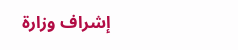إشراف وزارة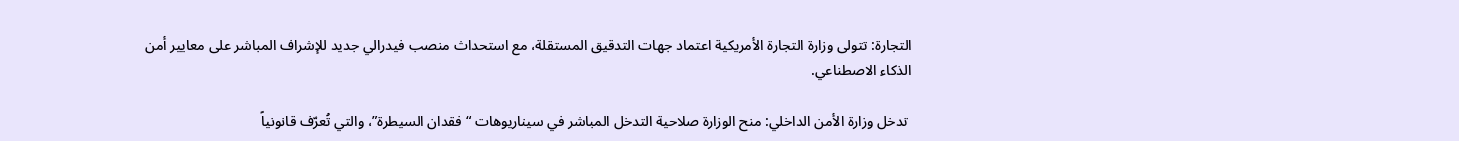التجارة: تتولى وزارة التجارة الأمريكية اعتماد جهات التدقيق المستقلة، مع استحداث منصب فيدرالي جديد للإشراف المباشر على معايير أمن الذكاء الاصطناعي.

 تدخل وزارة الأمن الداخلي: منح الوزارة صلاحية التدخل المباشر في سيناريوهات “فقدان السيطرة”، والتي تُعرّف قانونياً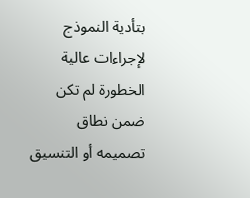بتأدية النموذج لإجراءات عالية الخطورة لم تكن ضمن نطاق تصميمه أو التنسيق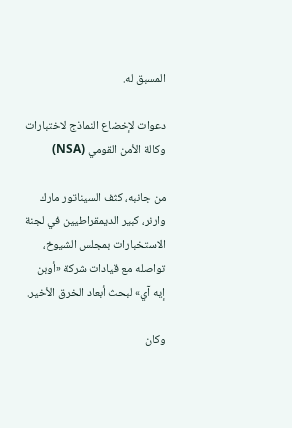المسبق له.

دعوات لإخضاع النماذج لاختبارات وكالة الأمن القومي (NSA)

من جانبه، كثف السيناتور مارك وارنر، كبير الديمقراطيين في لجنة الاستخبارات بمجلس الشيوخ، تواصله مع قيادات شركة «أوبن إيه آي» لبحث أبعاد الخرق الأخير.

وكان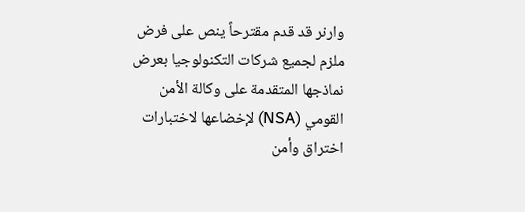وارنر قد قدم مقترحاً ينص على فرض ملزم لجميع شركات التكنولوجيا بعرض نماذجها المتقدمة على وكالة الأمن القومي (NSA) لإخضاعها لاختبارات اختراق وأمن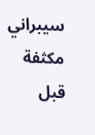سيبراني مكثفة قبل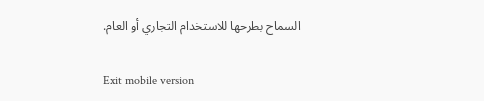السماح بطرحها للاستخدام التجاري أو العام.

Exit mobile version